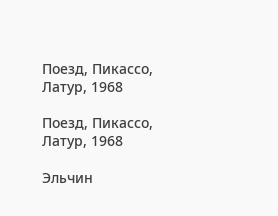Поезд, Пикассо, Латур, 1968

Поезд, Пикассо, Латур, 1968

Эльчин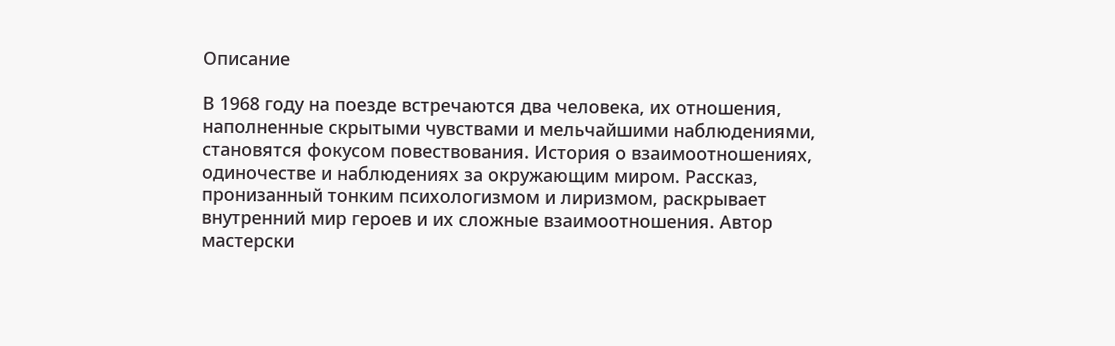Описание

В 1968 году на поезде встречаются два человека, их отношения, наполненные скрытыми чувствами и мельчайшими наблюдениями, становятся фокусом повествования. История о взаимоотношениях, одиночестве и наблюдениях за окружающим миром. Рассказ, пронизанный тонким психологизмом и лиризмом, раскрывает внутренний мир героев и их сложные взаимоотношения. Автор мастерски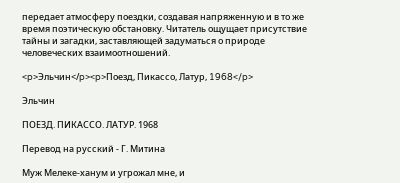передает атмосферу поездки, создавая напряженную и в то же время поэтическую обстановку. Читатель ощущает присутствие тайны и загадки, заставляющей задуматься о природе человеческих взаимоотношений.

<p>Эльчин</p><p>Поезд, Пикассо, Латур, 1968</p>

Эльчин

ПОЕЗД. ПИКАССО. ЛАТУР. 1968

Перевод на русский - Г. Митина

Муж Мелеке-ханум и угрожал мне, и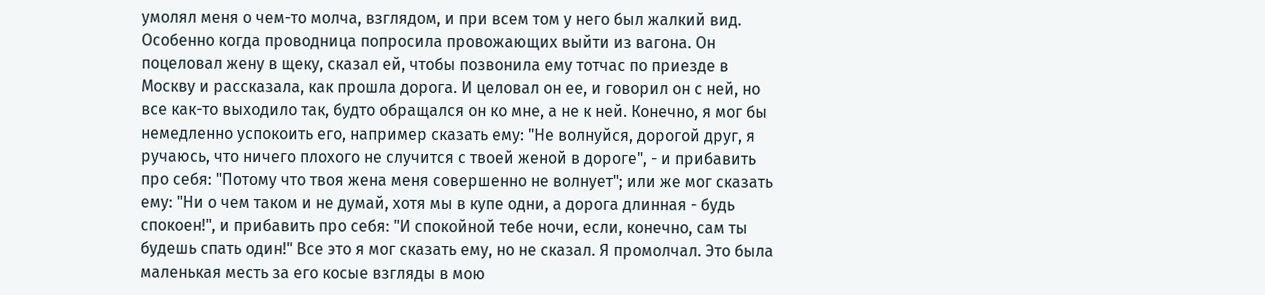умолял меня о чем-то молча, взглядом, и при всем том у него был жалкий вид. Особенно когда проводница попросила провожающих выйти из вагона. Он поцеловал жену в щеку, сказал ей, чтобы позвонила ему тотчас по приезде в Москву и рассказала, как прошла дорога. И целовал он ее, и говорил он с ней, но все как-то выходило так, будто обращался он ко мне, а не к ней. Конечно, я мог бы немедленно успокоить его, например сказать ему: "Не волнуйся, дорогой друг, я ручаюсь, что ничего плохого не случится с твоей женой в дороге", - и прибавить про себя: "Потому что твоя жена меня совершенно не волнует"; или же мог сказать ему: "Ни о чем таком и не думай, хотя мы в купе одни, а дорога длинная - будь спокоен!", и прибавить про себя: "И спокойной тебе ночи, если, конечно, сам ты будешь спать один!" Все это я мог сказать ему, но не сказал. Я промолчал. Это была маленькая месть за его косые взгляды в мою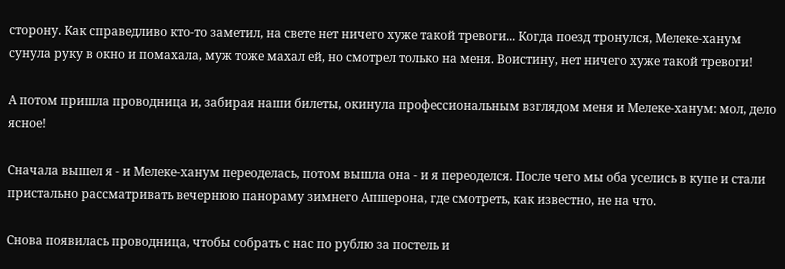сторону. Как справедливо кто-то заметил, на свете нет ничего хуже такой тревоги... Когда поезд тронулся, Мелеке-ханум сунула руку в окно и помахала, муж тоже махал ей, но смотрел только на меня. Воистину, нет ничего хуже такой тревоги!

А потом пришла проводница и, забирая наши билеты, окинула профессиональным взглядом меня и Мелеке-ханум: мол, дело ясное!

Сначала вышел я - и Мелеке-ханум переоделась, потом вышла она - и я переоделся. После чего мы оба уселись в купе и стали пристально рассматривать вечернюю панораму зимнего Апшерона, где смотреть, как известно, не на что.

Снова появилась проводница, чтобы собрать с нас по рублю за постель и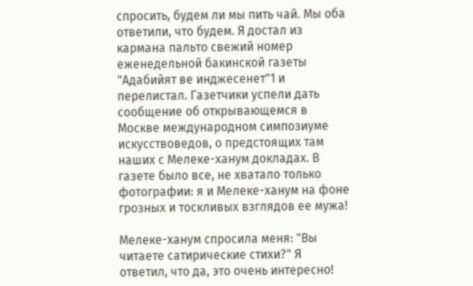спросить, будем ли мы пить чай. Мы оба ответили, что будем. Я достал из кармана пальто свежий номер еженедельной бакинской газеты "Адабийят ве инджесенет"1 и перелистал. Газетчики успели дать сообщение об открывающемся в Москве международном симпозиуме искусствоведов, о предстоящих там наших с Мелеке-ханум докладах. В газете было все, не хватало только фотографии: я и Мелеке-ханум на фоне грозных и тоскливых взглядов ее мужа!

Мелеке-ханум спросила меня: "Вы читаете сатирические стихи?" Я ответил, что да, это очень интересно!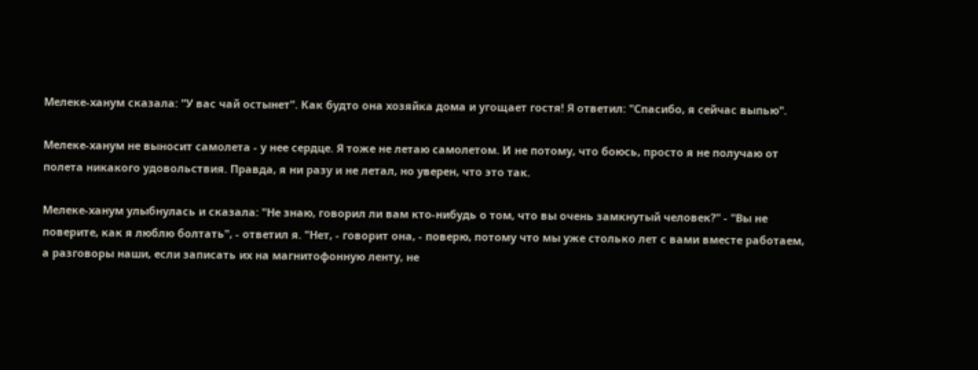Мелеке-ханум сказала: "У вас чай остынет". Как будто она хозяйка дома и угощает гостя! Я ответил: "Спасибо, я сейчас выпью".

Мелеке-ханум не выносит самолета - у нее сердце. Я тоже не летаю самолетом. И не потому, что боюсь, просто я не получаю от полета никакого удовольствия. Правда, я ни разу и не летал, но уверен, что это так.

Мелеке-ханум улыбнулась и сказала: "Не знаю, говорил ли вам кто-нибудь о том, что вы очень замкнутый человек?" - "Вы не поверите, как я люблю болтать", - ответил я. "Нет, - говорит она, - поверю, потому что мы уже столько лет с вами вместе работаем, а разговоры наши, если записать их на магнитофонную ленту, не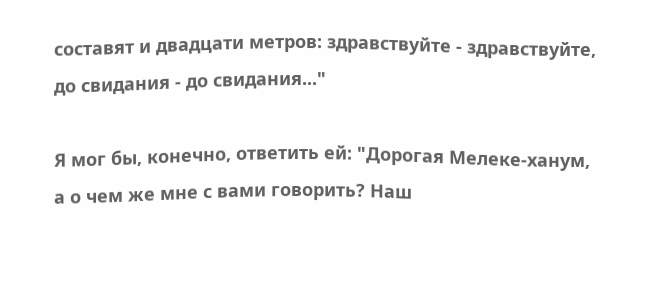составят и двадцати метров: здравствуйте - здравствуйте, до свидания - до свидания..."

Я мог бы, конечно, ответить ей: "Дорогая Мелеке-ханум, а о чем же мне с вами говорить? Наш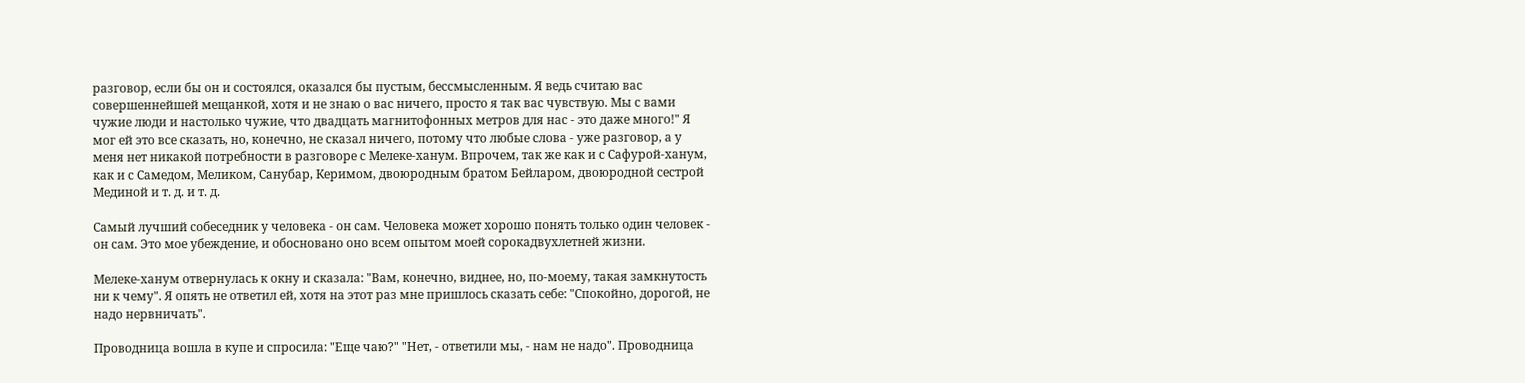разговор, если бы он и состоялся, оказался бы пустым, бессмысленным. Я ведь считаю вас совершеннейшей мещанкой, хотя и не знаю о вас ничего, просто я так вас чувствую. Мы с вами чужие люди и настолько чужие, что двадцать магнитофонных метров для нас - это даже много!" Я мог ей это все сказать, но, конечно, не сказал ничего, потому что любые слова - уже разговор, а у меня нет никакой потребности в разговоре с Мелеке-ханум. Впрочем, так же как и с Сафурой-ханум, как и с Самедом, Меликом, Санубар, Керимом, двоюродным братом Бейларом, двоюродной сестрой Мединой и т. д. и т. д.

Самый лучший собеседник у человека - он сам. Человека может хорошо понять только один человек - он сам. Это мое убеждение, и обосновано оно всем опытом моей сорокадвухлетней жизни.

Мелеке-ханум отвернулась к окну и сказала: "Вам, конечно, виднее, но, по-моему, такая замкнутость ни к чему". Я опять не ответил ей, хотя на этот раз мне пришлось сказать себе: "Спокойно, дорогой, не надо нервничать".

Проводница вошла в купе и спросила: "Еще чаю?" "Нет, - ответили мы, - нам не надо". Проводница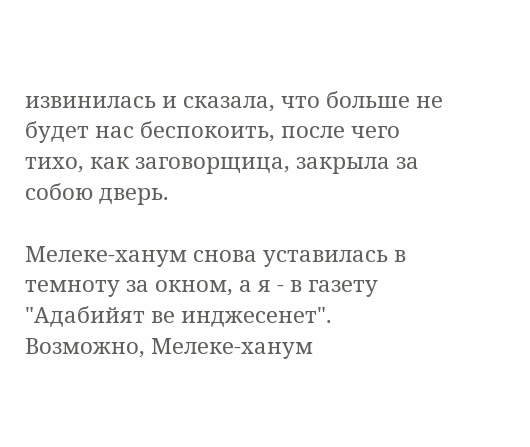извинилась и сказала, что больше не будет нас беспокоить, после чего тихо, как заговорщица, закрыла за собою дверь.

Мелеке-ханум снова уставилась в темноту за окном, а я - в газету "Адабийят ве инджесенет". Возможно, Мелеке-ханум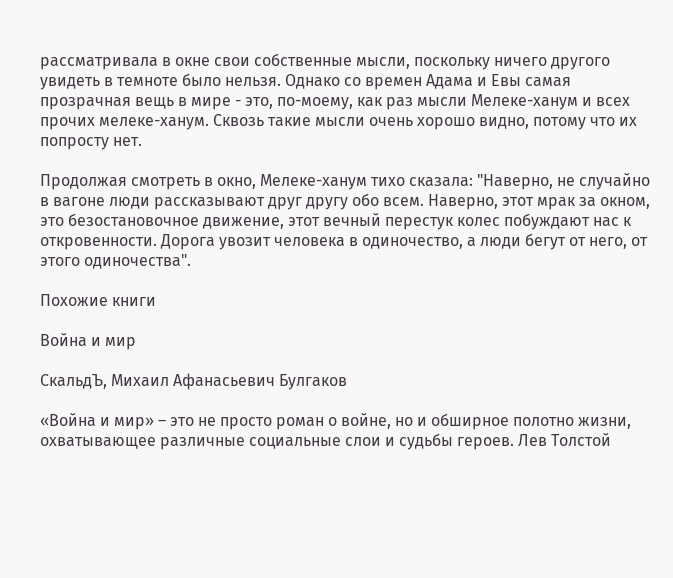рассматривала в окне свои собственные мысли, поскольку ничего другого увидеть в темноте было нельзя. Однако со времен Адама и Евы самая прозрачная вещь в мире - это, по-моему, как раз мысли Мелеке-ханум и всех прочих мелеке-ханум. Сквозь такие мысли очень хорошо видно, потому что их попросту нет.

Продолжая смотреть в окно, Мелеке-ханум тихо сказала: "Наверно, не случайно в вагоне люди рассказывают друг другу обо всем. Наверно, этот мрак за окном, это безостановочное движение, этот вечный перестук колес побуждают нас к откровенности. Дорога увозит человека в одиночество, а люди бегут от него, от этого одиночества".

Похожие книги

Война и мир

СкальдЪ, Михаил Афанасьевич Булгаков

«Война и мир» – это не просто роман о войне, но и обширное полотно жизни, охватывающее различные социальные слои и судьбы героев. Лев Толстой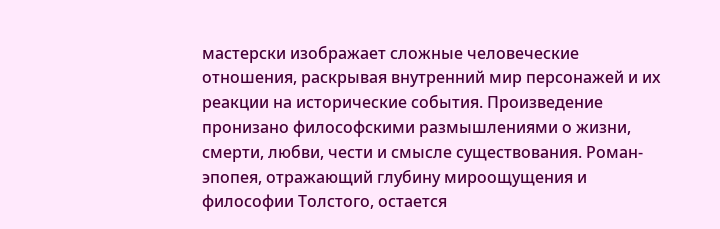мастерски изображает сложные человеческие отношения, раскрывая внутренний мир персонажей и их реакции на исторические события. Произведение пронизано философскими размышлениями о жизни, смерти, любви, чести и смысле существования. Роман-эпопея, отражающий глубину мироощущения и философии Толстого, остается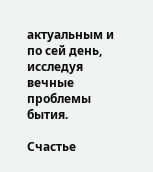актуальным и по сей день, исследуя вечные проблемы бытия.

Счастье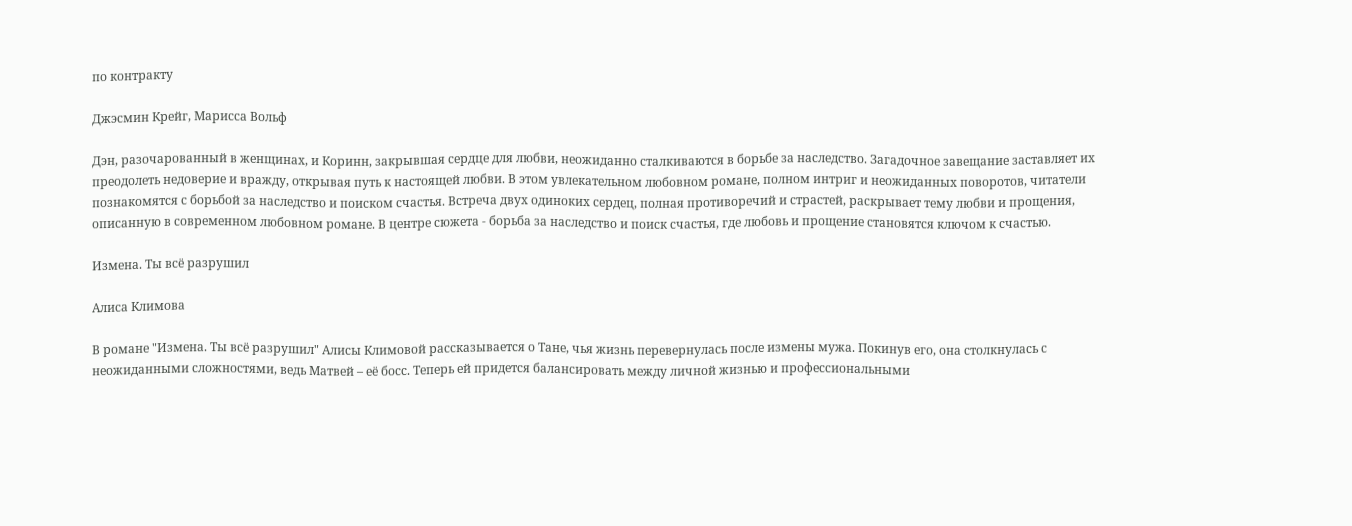по контракту

Джэсмин Крейг, Марисса Вольф

Дэн, разочарованный в женщинах, и Коринн, закрывшая сердце для любви, неожиданно сталкиваются в борьбе за наследство. Загадочное завещание заставляет их преодолеть недоверие и вражду, открывая путь к настоящей любви. В этом увлекательном любовном романе, полном интриг и неожиданных поворотов, читатели познакомятся с борьбой за наследство и поиском счастья. Встреча двух одиноких сердец, полная противоречий и страстей, раскрывает тему любви и прощения, описанную в современном любовном романе. В центре сюжета - борьба за наследство и поиск счастья, где любовь и прощение становятся ключом к счастью.

Измена. Ты всё разрушил

Алиса Климова

В романе "Измена. Ты всё разрушил" Алисы Климовой рассказывается о Тане, чья жизнь перевернулась после измены мужа. Покинув его, она столкнулась с неожиданными сложностями, ведь Матвей – её босс. Теперь ей придется балансировать между личной жизнью и профессиональными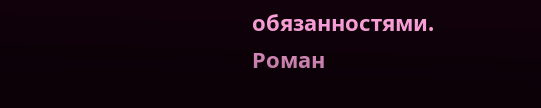обязанностями. Роман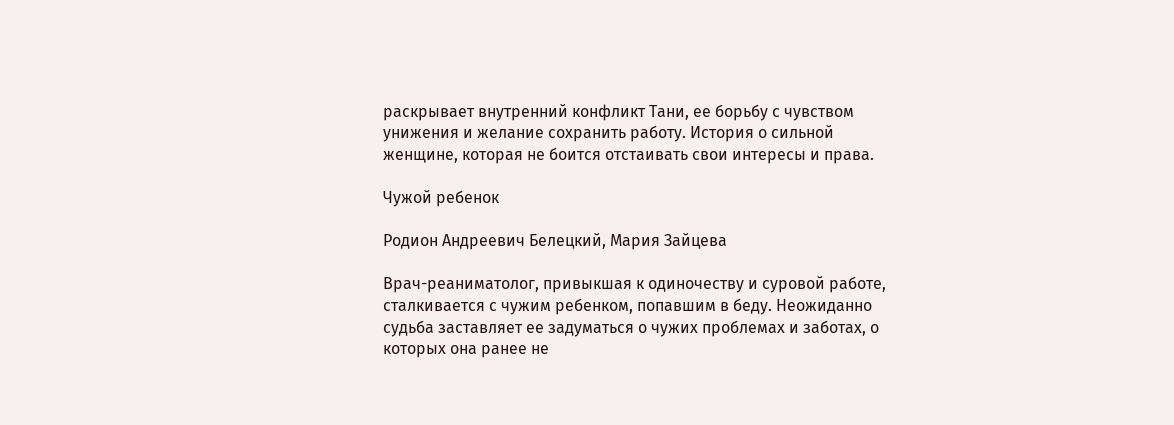раскрывает внутренний конфликт Тани, ее борьбу с чувством унижения и желание сохранить работу. История о сильной женщине, которая не боится отстаивать свои интересы и права.

Чужой ребенок

Родион Андреевич Белецкий, Мария Зайцева

Врач-реаниматолог, привыкшая к одиночеству и суровой работе, сталкивается с чужим ребенком, попавшим в беду. Неожиданно судьба заставляет ее задуматься о чужих проблемах и заботах, о которых она ранее не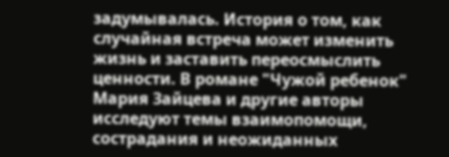задумывалась. История о том, как случайная встреча может изменить жизнь и заставить переосмыслить ценности. В романе "Чужой ребенок" Мария Зайцева и другие авторы исследуют темы взаимопомощи, сострадания и неожиданных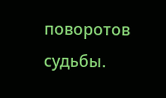поворотов судьбы.